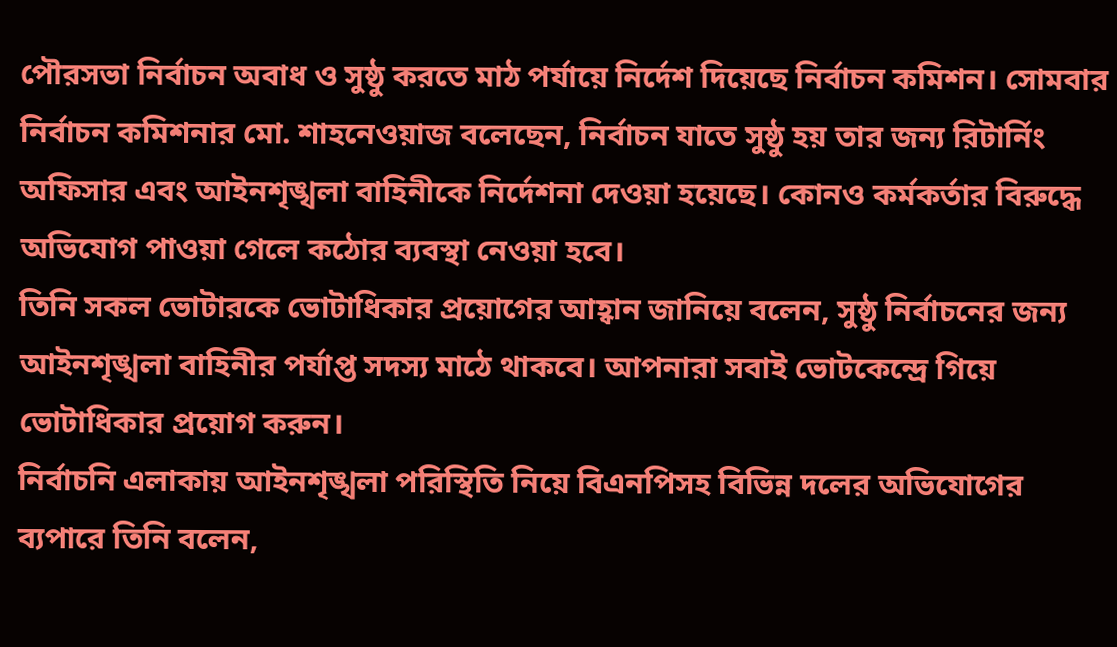পৌরসভা নির্বাচন অবাধ ও সুষ্ঠু করতে মাঠ পর্যায়ে নির্দেশ দিয়েছে নির্বাচন কমিশন। সোমবার নির্বাচন কমিশনার মো. শাহনেওয়াজ বলেছেন, নির্বাচন যাতে সুষ্ঠু হয় তার জন্য রিটার্নিং অফিসার এবং আইনশৃঙ্খলা বাহিনীকে নির্দেশনা দেওয়া হয়েছে। কোনও কর্মকর্তার বিরুদ্ধে অভিযোগ পাওয়া গেলে কঠোর ব্যবস্থা নেওয়া হবে।
তিনি সকল ভোটারকে ভোটাধিকার প্রয়োগের আহ্বান জানিয়ে বলেন, সুষ্ঠু নির্বাচনের জন্য আইনশৃঙ্খলা বাহিনীর পর্যাপ্ত সদস্য মাঠে থাকবে। আপনারা সবাই ভোটকেন্দ্রে গিয়ে ভোটাধিকার প্রয়োগ করুন।
নির্বাচনি এলাকায় আইনশৃঙ্খলা পরিস্থিতি নিয়ে বিএনপিসহ বিভিন্ন দলের অভিযোগের ব্যপারে তিনি বলেন,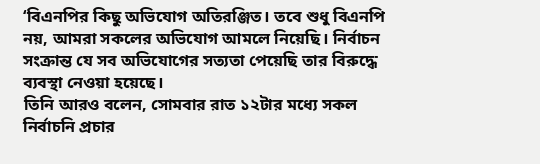‘বিএনপির কিছু অভিযোগ অতিরঞ্জিত। তবে শুধু বিএনপি নয়, আমরা সকলের অভিযোগ আমলে নিয়েছি। নির্বাচন সংক্রান্ত যে সব অভিযোগের সত্যতা পেয়েছি তার বিরুদ্ধে ব্যবস্থা নেওয়া হয়েছে।
তিনি আরও বলেন, সোমবার রাত ১২টার মধ্যে সকল নির্বাচনি প্রচার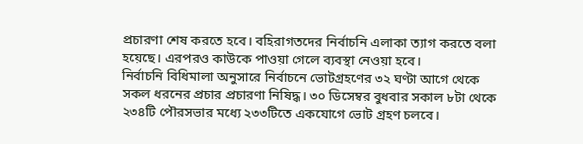প্রচারণা শেষ করতে হবে। বহিরাগতদের নির্বাচনি এলাকা ত্যাগ করতে বলা হয়েছে। এরপরও কাউকে পাওয়া গেলে ব্যবস্থা নেওয়া হবে।
নির্বাচনি বিধিমালা অনুসারে নির্বাচনে ভোটগ্রহণের ৩২ ঘণ্টা আগে থেকে সকল ধরনের প্রচার প্রচারণা নিষিদ্ধ। ৩০ ডিসেম্বর বুধবার সকাল ৮টা থেকে ২৩৪টি পৌরসভার মধ্যে ২৩৩টিতে একযোগে ভোট গ্রহণ চলবে।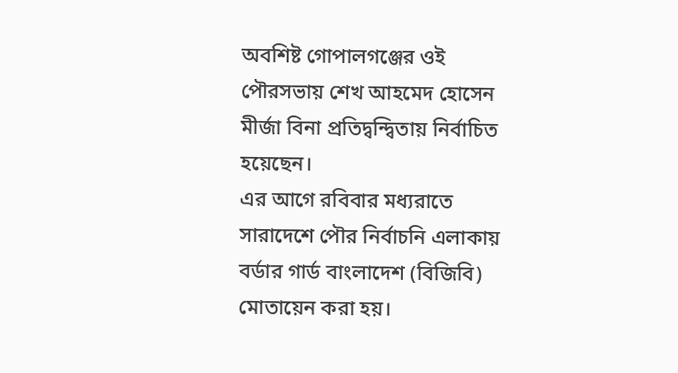অবশিষ্ট গোপালগঞ্জের ওই পৌরসভায় শেখ আহমেদ হোসেন মীর্জা বিনা প্রতিদ্বন্দ্বিতায় নির্বাচিত হয়েছেন।
এর আগে রবিবার মধ্যরাতে সারাদেশে পৌর নির্বাচনি এলাকায় বর্ডার গার্ড বাংলাদেশ (বিজিবি) মোতায়েন করা হয়।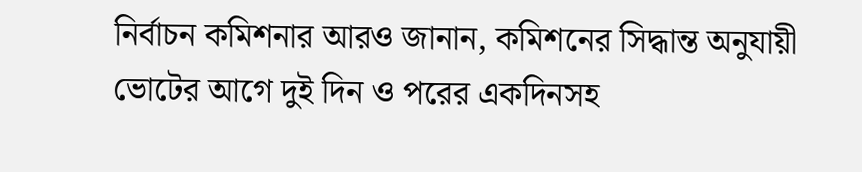নির্বাচন কমিশনার আরও জানান, কমিশনের সিদ্ধান্ত অনুযায়ী ভোটের আগে দুই দিন ও পরের একদিনসহ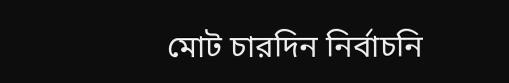মোট চারদিন নির্বাচনি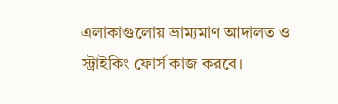এলাকাগুলোয় ভ্রাম্যমাণ আদালত ও স্ট্রাইকিং ফোর্স কাজ করবে।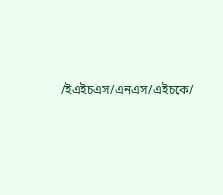/ইএইচএস/এনএস/এইচকে/